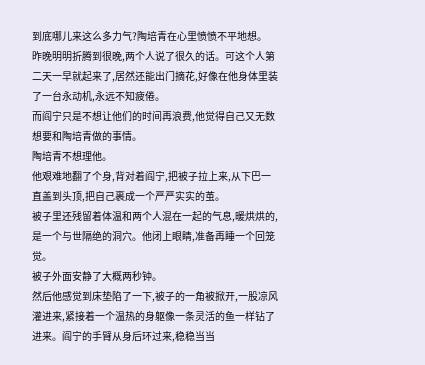到底哪儿来这么多力气?陶培青在心里愤愤不平地想。
昨晚明明折腾到很晚,两个人说了很久的话。可这个人第二天一早就起来了,居然还能出门摘花,好像在他身体里装了一台永动机,永远不知疲倦。
而阎宁只是不想让他们的时间再浪费,他觉得自己又无数想要和陶培青做的事情。
陶培青不想理他。
他艰难地翻了个身,背对着阎宁,把被子拉上来,从下巴一直盖到头顶,把自己裹成一个严严实实的茧。
被子里还残留着体温和两个人混在一起的气息,暖烘烘的,是一个与世隔绝的洞穴。他闭上眼睛,准备再睡一个回笼觉。
被子外面安静了大概两秒钟。
然后他感觉到床垫陷了一下,被子的一角被掀开,一股凉风灌进来,紧接着一个温热的身躯像一条灵活的鱼一样钻了进来。阎宁的手臂从身后环过来,稳稳当当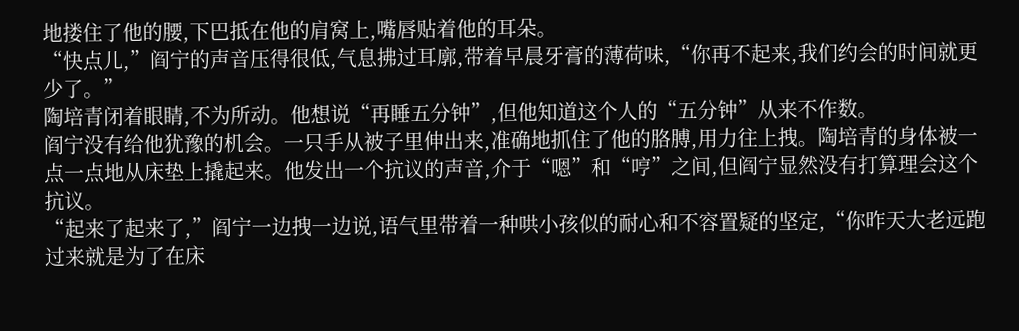地搂住了他的腰,下巴抵在他的肩窝上,嘴唇贴着他的耳朵。
“快点儿,”阎宁的声音压得很低,气息拂过耳廓,带着早晨牙膏的薄荷味,“你再不起来,我们约会的时间就更少了。”
陶培青闭着眼睛,不为所动。他想说“再睡五分钟”,但他知道这个人的“五分钟”从来不作数。
阎宁没有给他犹豫的机会。一只手从被子里伸出来,准确地抓住了他的胳膊,用力往上拽。陶培青的身体被一点一点地从床垫上撬起来。他发出一个抗议的声音,介于“嗯”和“哼”之间,但阎宁显然没有打算理会这个抗议。
“起来了起来了,”阎宁一边拽一边说,语气里带着一种哄小孩似的耐心和不容置疑的坚定,“你昨天大老远跑过来就是为了在床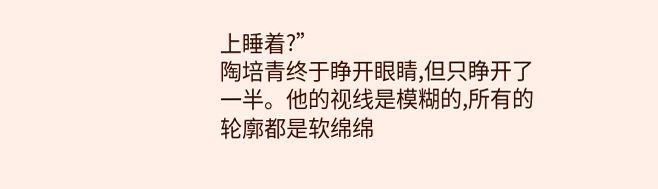上睡着?”
陶培青终于睁开眼睛,但只睁开了一半。他的视线是模糊的,所有的轮廓都是软绵绵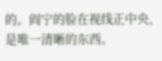的。阎宁的脸在视线正中央,是唯一清晰的东西。